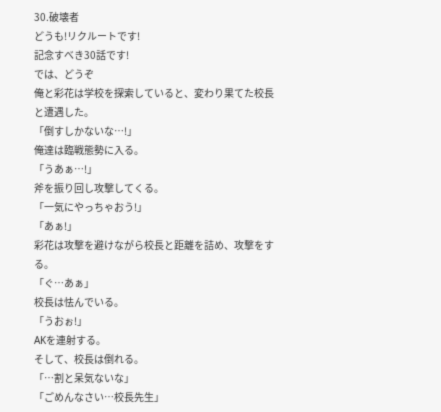30.破壊者
どうも!リクルートです!
記念すべき30話です!
では、どうぞ
俺と彩花は学校を探索していると、変わり果てた校長と遭遇した。
「倒すしかないな…!」
俺達は臨戦態勢に入る。
「うあぁ…!」
斧を振り回し攻撃してくる。
「一気にやっちゃおう!」
「あぁ!」
彩花は攻撃を避けながら校長と距離を詰め、攻撃をする。
「ぐ…あぁ」
校長は怯んでいる。
「うおぉ!」
AKを連射する。
そして、校長は倒れる。
「…割と呆気ないな」
「ごめんなさい…校長先生」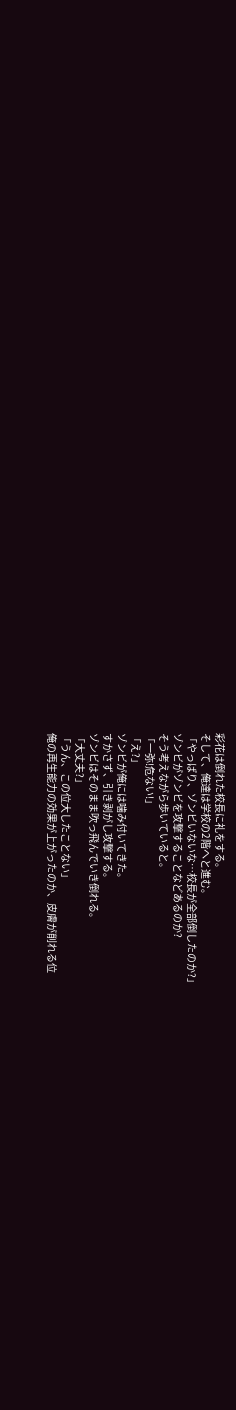彩花は倒れた校長に礼をする。
そして、俺達は学校の2階へと進む。
「やっぱり、ゾンビいないな…校長が全部倒したのか?」
ゾンビがゾンビを攻撃することなどあるのか?
そう考えながら歩いていると。
「一弥!危ない!」
「え?」
ゾンビが俺には噛み付いてきた。
すかさず、引き剥がし攻撃する。
ゾンビはそのまま吹っ飛んでいき倒れる。
「大丈夫?」
「うん、この位大したことない」
俺の再生能力の効果が上がったのか、皮膚が削れる位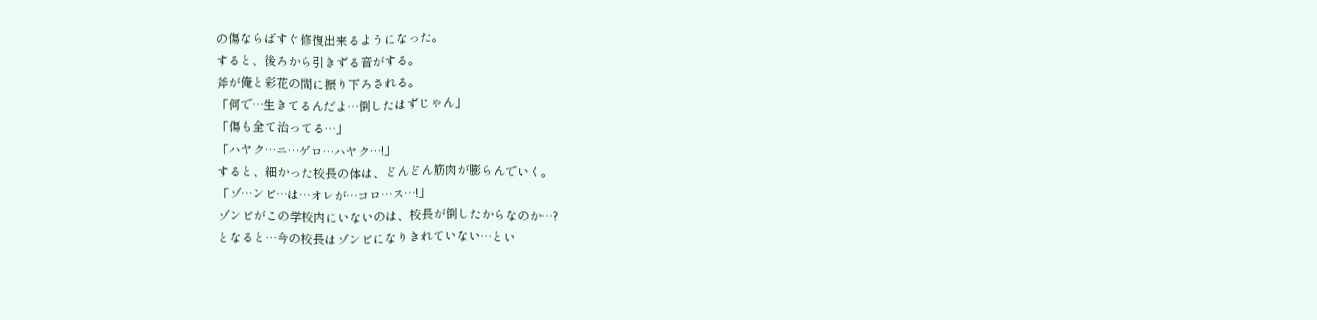の傷ならばすぐ修復出来るようになった。
すると、後ろから引きずる音がする。
斧が俺と彩花の間に振り下ろされる。
「何で…生きてるんだよ…倒したはずじゃん」
「傷も全て治ってる…」
「ハヤク…ニ…ゲロ…ハヤク…!」
すると、細かった校長の体は、どんどん筋肉が膨らんでいく。
「ゾ…ンビ…は…オレが…コロ…ス…!」
ゾンビがこの学校内にいないのは、校長が倒したからなのか…?
となると…今の校長はゾンビになりきれていない…とい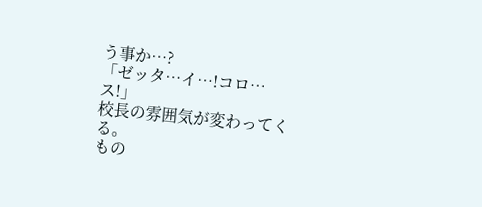う事か…?
「ゼッタ…イ…!コロ…ス!」
校長の雰囲気が変わってくる。
もの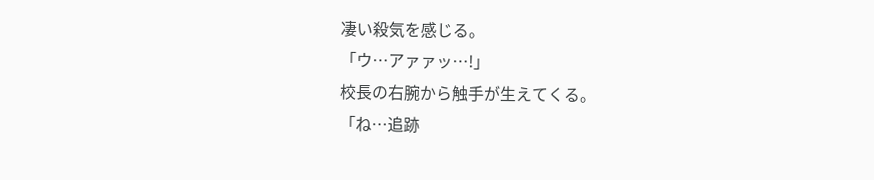凄い殺気を感じる。
「ウ…アァァッ…!」
校長の右腕から触手が生えてくる。
「ね…追跡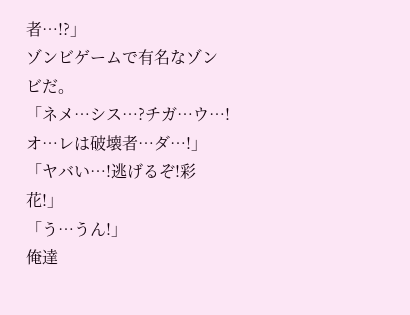者…!?」
ゾンビゲームで有名なゾンビだ。
「ネメ…シス…?チガ…ウ…!オ…レは破壊者…ダ…!」
「ヤバい…!逃げるぞ!彩花!」
「う…うん!」
俺達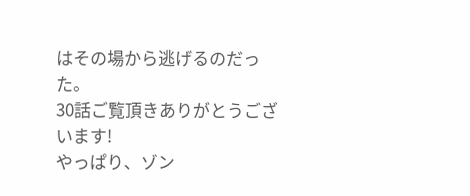はその場から逃げるのだった。
30話ご覧頂きありがとうございます!
やっぱり、ゾン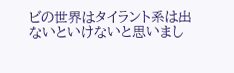ビの世界はタイラント系は出ないといけないと思いまし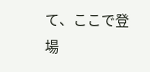て、ここで登場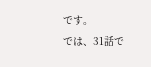です。
では、31話で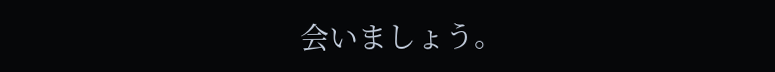会いましょう。